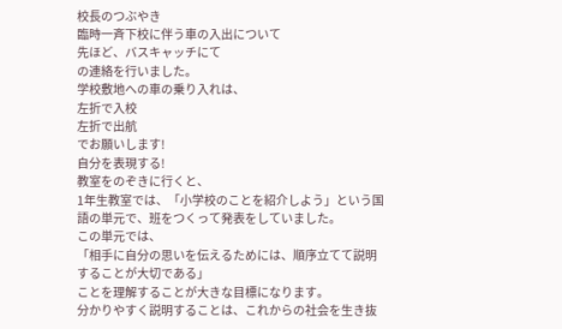校長のつぶやき
臨時一斉下校に伴う車の入出について
先ほど、バスキャッチにて
の連絡を行いました。
学校敷地への車の乗り入れは、
左折で入校
左折で出航
でお願いします!
自分を表現する!
教室をのぞきに行くと、
1年生教室では、「小学校のことを紹介しよう」という国語の単元で、班をつくって発表をしていました。
この単元では、
「相手に自分の思いを伝えるためには、順序立てて説明することが大切である」
ことを理解することが大きな目標になります。
分かりやすく説明することは、これからの社会を生き抜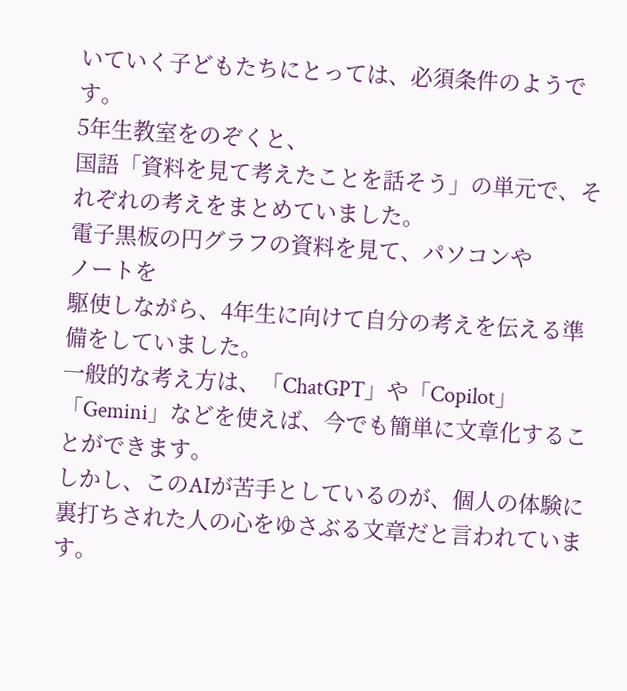いていく子どもたちにとっては、必須条件のようです。
5年生教室をのぞくと、
国語「資料を見て考えたことを話そう」の単元で、それぞれの考えをまとめていました。
電子黒板の円グラフの資料を見て、パソコンや
ノートを
駆使しながら、4年生に向けて自分の考えを伝える準備をしていました。
一般的な考え方は、「ChatGPT」や「Copilot」「Gemini」などを使えば、今でも簡単に文章化することができます。
しかし、このAIが苦手としているのが、個人の体験に裏打ちされた人の心をゆさぶる文章だと言われています。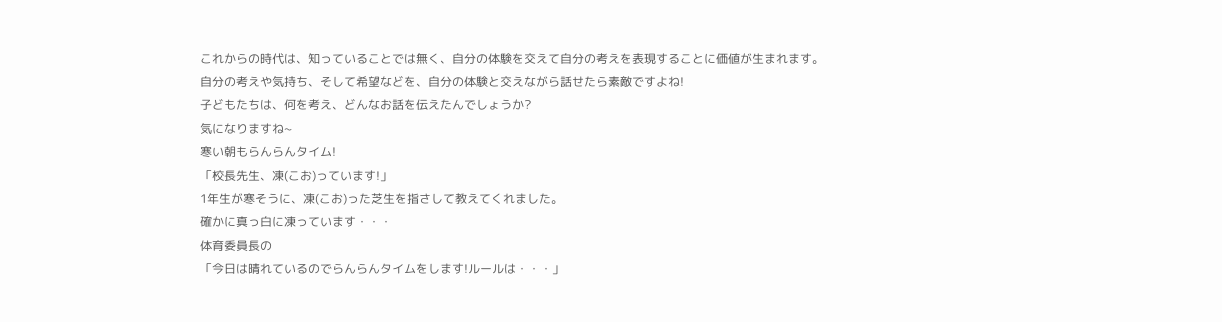これからの時代は、知っていることでは無く、自分の体験を交えて自分の考えを表現することに価値が生まれます。
自分の考えや気持ち、そして希望などを、自分の体験と交えながら話せたら素敵ですよね!
子どもたちは、何を考え、どんなお話を伝えたんでしょうか?
気になりますね~
寒い朝もらんらんタイム!
「校長先生、凍(こお)っています!」
1年生が寒そうに、凍(こお)った芝生を指さして教えてくれました。
確かに真っ白に凍っています・・・
体育委員長の
「今日は晴れているのでらんらんタイムをします!ルールは・・・」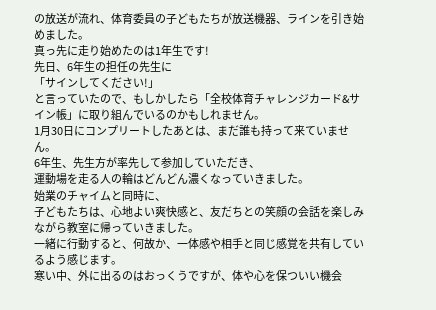の放送が流れ、体育委員の子どもたちが放送機器、ラインを引き始めました。
真っ先に走り始めたのは1年生です!
先日、6年生の担任の先生に
「サインしてください!」
と言っていたので、もしかしたら「全校体育チャレンジカード&サイン帳」に取り組んでいるのかもしれません。
1月30日にコンプリートしたあとは、まだ誰も持って来ていません。
6年生、先生方が率先して参加していただき、
運動場を走る人の輪はどんどん濃くなっていきました。
始業のチャイムと同時に、
子どもたちは、心地よい爽快感と、友だちとの笑顔の会話を楽しみながら教室に帰っていきました。
一緒に行動すると、何故か、一体感や相手と同じ感覚を共有しているよう感じます。
寒い中、外に出るのはおっくうですが、体や心を保ついい機会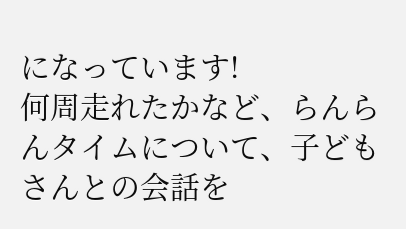になっています!
何周走れたかなど、らんらんタイムについて、子どもさんとの会話を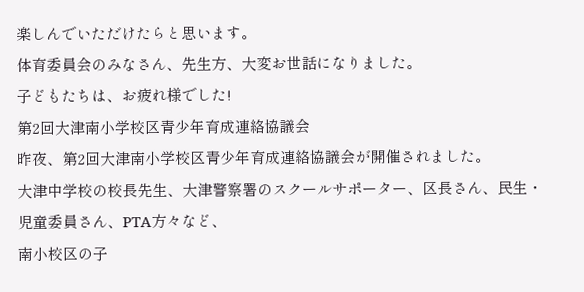楽しんでいただけたらと思います。
体育委員会のみなさん、先生方、大変お世話になりました。
子どもたちは、お疲れ様でした!
第2回大津南小学校区青少年育成連絡協議会
昨夜、第2回大津南小学校区青少年育成連絡協議会が開催されました。
大津中学校の校長先生、大津警察署のスクールサポーター、区長さん、民生・児童委員さん、PTA方々など、
南小校区の子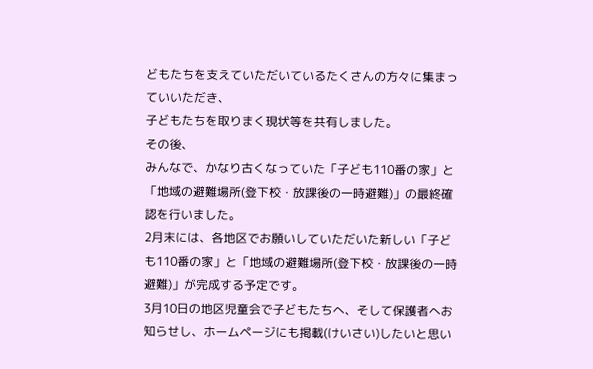どもたちを支えていただいているたくさんの方々に集まっていいただき、
子どもたちを取りまく現状等を共有しました。
その後、
みんなで、かなり古くなっていた「子ども110番の家」と「地域の避難場所(登下校・放課後の一時避難)」の最終確認を行いました。
2月末には、各地区でお願いしていただいた新しい「子ども110番の家」と「地域の避難場所(登下校・放課後の一時避難)」が完成する予定です。
3月10日の地区児童会で子どもたちへ、そして保護者へお知らせし、ホームページにも掲載(けいさい)したいと思い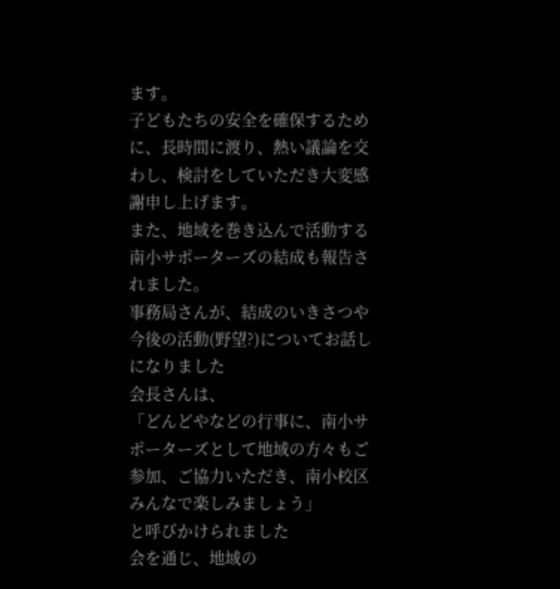ます。
子どもたちの安全を確保するために、長時間に渡り、熱い議論を交わし、検討をしていただき大変感謝申し上げます。
また、地域を巻き込んで活動する南小サポーターズの結成も報告されました。
事務局さんが、結成のいきさつや今後の活動(野望?)についてお話しになりました
会長さんは、
「どんどやなどの行事に、南小サポーターズとして地域の方々もご参加、ご協力いただき、南小校区みんなで楽しみましょう」
と呼びかけられました
会を通じ、地域の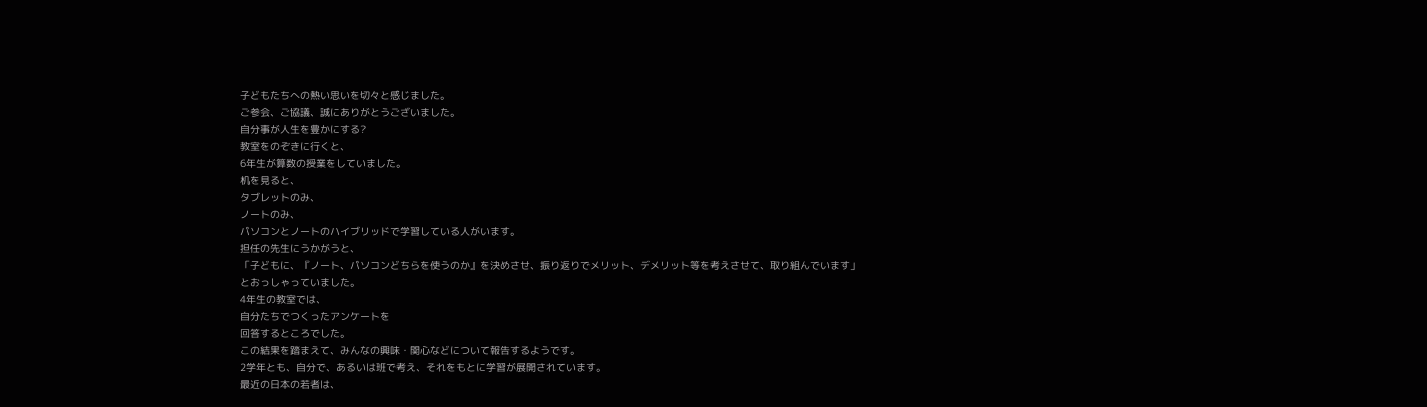子どもたちへの熱い思いを切々と感じました。
ご参会、ご協議、誠にありがとうございました。
自分事が人生を豊かにする?
教室をのぞきに行くと、
6年生が算数の授業をしていました。
机を見ると、
タブレットのみ、
ノートのみ、
パソコンとノートのハイブリッドで学習している人がいます。
担任の先生にうかがうと、
「子どもに、『ノート、パソコンどちらを使うのか』を決めさせ、振り返りでメリット、デメリット等を考えさせて、取り組んでいます」
とおっしゃっていました。
4年生の教室では、
自分たちでつくったアンケートを
回答するところでした。
この結果を踏まえて、みんなの興味・関心などについて報告するようです。
2学年とも、自分で、あるいは班で考え、それをもとに学習が展開されています。
最近の日本の若者は、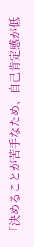「決めることが苦手なため、自己肯定感が低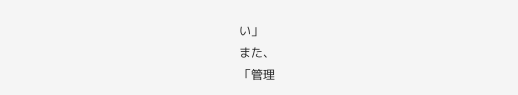い」
また、
「管理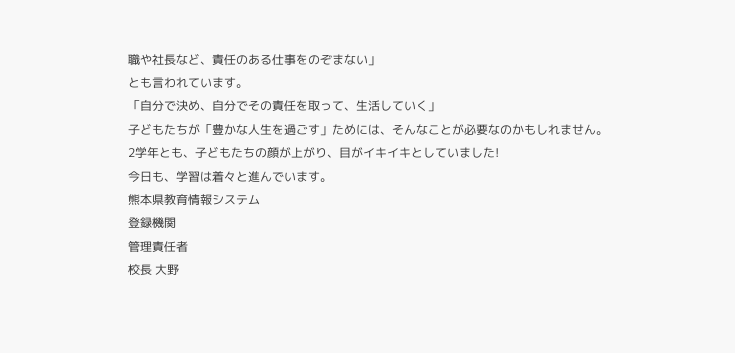職や社長など、責任のある仕事をのぞまない」
とも言われています。
「自分で決め、自分でその責任を取って、生活していく」
子どもたちが「豊かな人生を過ごす」ためには、そんなことが必要なのかもしれません。
2学年とも、子どもたちの顔が上がり、目がイキイキとしていました!
今日も、学習は着々と進んでいます。
熊本県教育情報システム
登録機関
管理責任者
校長 大野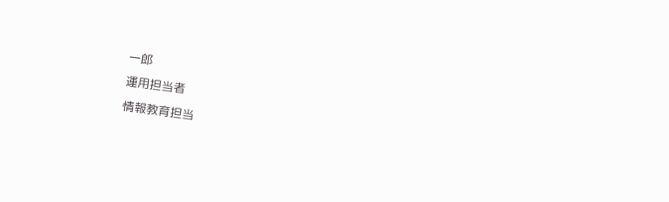一郎
運用担当者
情報教育担当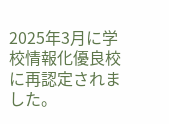2025年3月に学校情報化優良校に再認定されました。